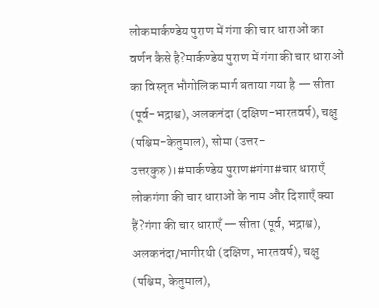लोकमार्कण्डेय पुराण में गंगा की चार धाराओं का वर्णन कैसे है?मार्कण्डेय पुराण में गंगा की चार धाराओं का विस्तृत भौगोलिक मार्ग बताया गया है — सीता (पूर्व-भद्राश्व), अलकनंदा (दक्षिण-भारतवर्ष), चक्षु (पश्चिम-केतुमाल), सोमा (उत्तर-उत्तरकुरु)।#मार्कण्डेय पुराण#गंगा#चार धाराएँ
लोकगंगा की चार धाराओं के नाम और दिशाएँ क्या हैं?गंगा की चार धाराएँ — सीता (पूर्व, भद्राश्व), अलकनंदा/भागीरथी (दक्षिण, भारतवर्ष), चक्षु (पश्चिम, केतुमाल),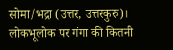सोमा/भद्रा (उत्तर, उत्तरकुरु)।
लोकभूलोक पर गंगा की कितनी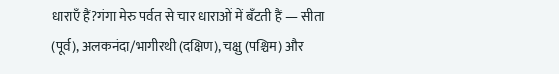धाराएँ हैं?गंगा मेरु पर्वत से चार धाराओं में बँटती हैं — सीता (पूर्व), अलकनंदा/भागीरथी (दक्षिण), चक्षु (पश्चिम) और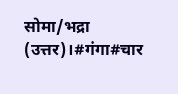सोमा/भद्रा (उत्तर)।#गंगा#चार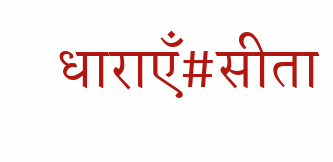धाराएँ#सीता